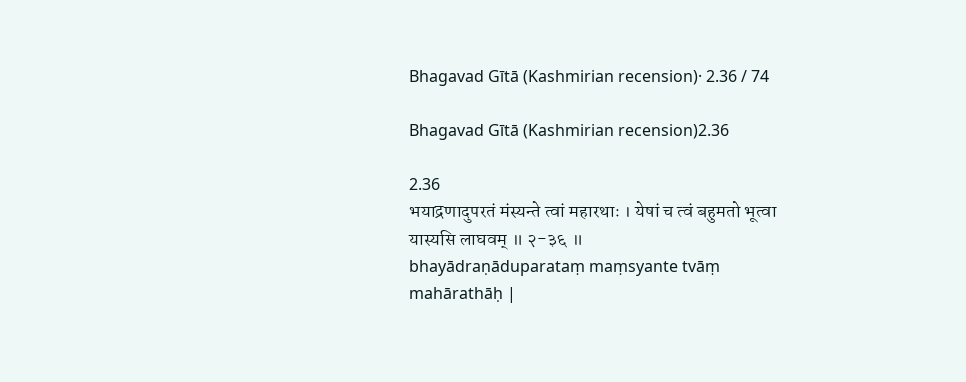Bhagavad Gītā (Kashmirian recension)· 2.36 / 74

Bhagavad Gītā (Kashmirian recension)2.36

2.36
भयाद्रणादुपरतं मंस्यन्ते त्वां महारथाः । येषां च त्वं बहुमतो भूत्वा यास्यसि लाघवम् ॥ २-३६ ॥
bhayādraṇāduparataṃ maṃsyante tvāṃ mahārathāḥ |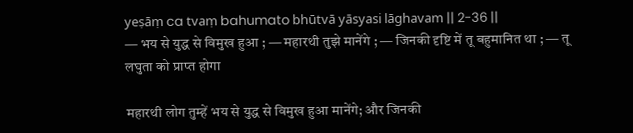yeṣāṃ ca tvaṃ bahumato bhūtvā yāsyasi lāghavam || 2-36 ||
— भय से युद्ध से विमुख हुआ ; — महारथी तुझे मानेंगे ; — जिनकी दृष्टि में तू बहुमानित था ; — तू लघुता को प्राप्त होगा

महारथी लोग तुम्हें भय से युद्ध से विमुख हुआ मानेंगे; और जिनकी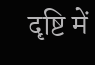दृष्टि में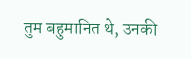तुम बहुमानित थे, उनकी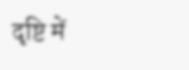दृष्टि में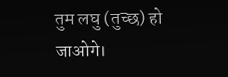तुम लघु (तुच्छ) हो जाओगे।